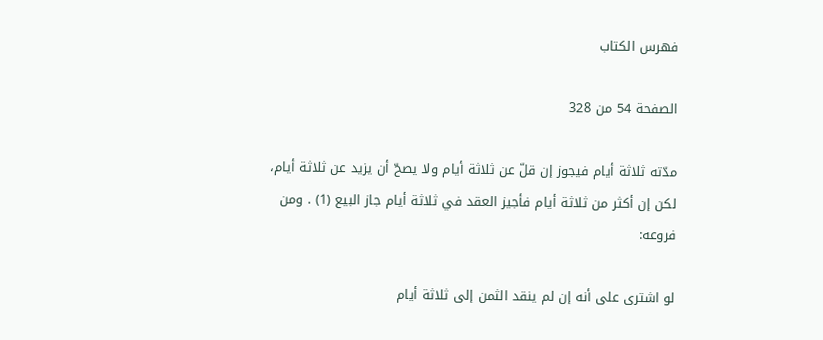فهرس الكتاب

الصفحة 54 من 328

مدّته ثلاثة أيام فيجوز إن قلّ عن ثلاثة أيام ولا يصحّ أن يزيد عن ثلاثة أيام، لكن إن أكثر من ثلاثة أيام فأجيز العقد في ثلاثة أيام جاز البيع (1) . ومن فروعه:

لو اشترى على أنه إن لم ينقد الثمن إلى ثلاثة أيام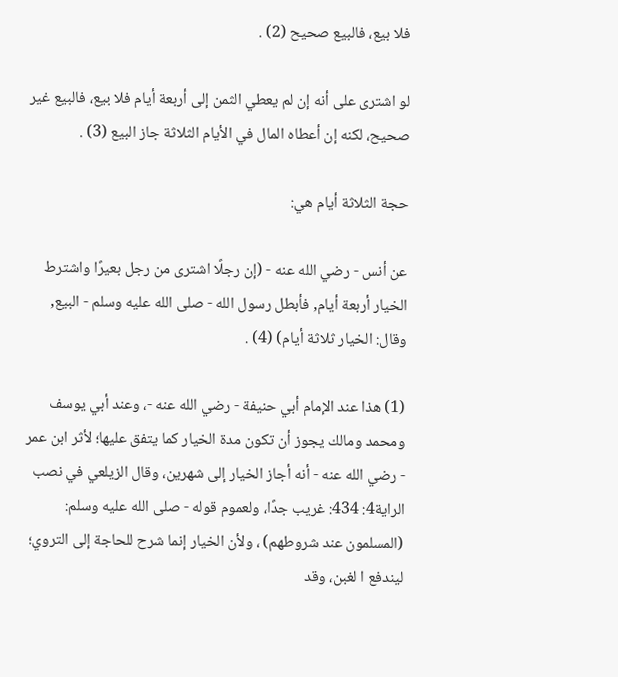فلا بيع، فالبيع صحيح (2) .

لو اشترى على أنه إن لم يعطي الثمن إلى أربعة أيام فلا بيع، فالبيع غير صحيح، لكنه إن أعطاه المال في الأيام الثلاثة جاز البيع (3) .

حجة الثلاثة أيام هي:

عن أنس - رضي الله عنه - (إن رجلًا اشترى من رجل بعيرًا واشترط الخيار أربعة أيام, فأبطل رسول الله - صلى الله عليه وسلم - البيع, وقال: الخيار ثلاثة أيام) (4) .

(1) هذا عند الإمام أبي حنيفة - رضي الله عنه -، وعند أبي يوسف ومحمد ومالك يجوز أن تكون مدة الخيار كما يتفق عليها؛ لأثر ابن عمر - رضي الله عنه - أنه أجاز الخيار إلى شهرين، وقال الزيلعي في نصب الراية4: 434: غريب جدًا، ولعموم قوله - صلى الله عليه وسلم: (المسلمون عند شروطهم) ، ولأن الخيار إنما شرح للحاجة إلى التروي؛ ليندفع ا لغبن، وقد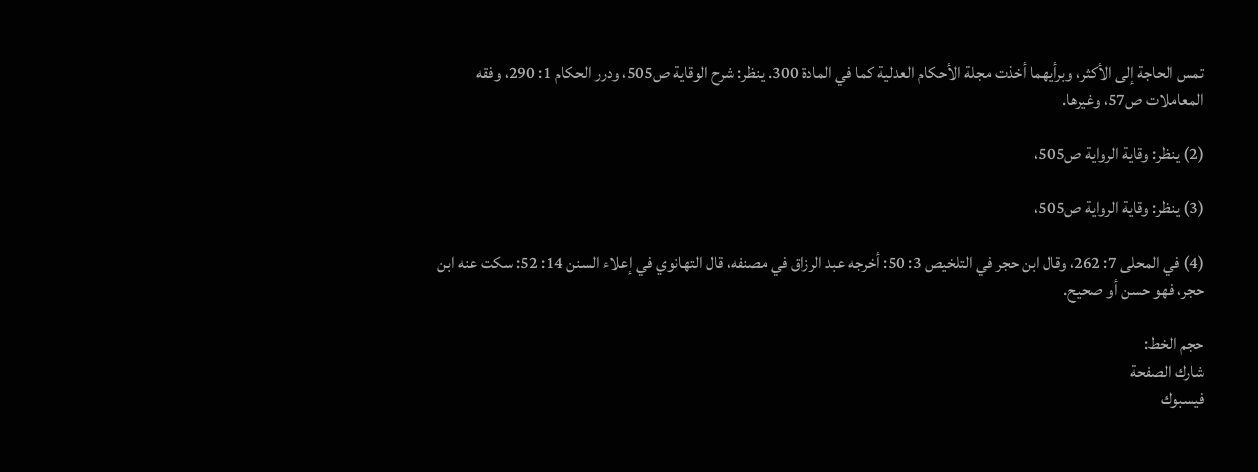تمس الحاجة إلى الأكثر، وبرأيهما أخذت مجلة الأحكام العدلية كما في المادة 300. ينظر: شرح الوقاية ص505، ودرر الحكام 1: 290، وفقه المعاملات ص57، وغيرها.

(2) ينظر: وقاية الرواية ص505،

(3) ينظر: وقاية الرواية ص505،

(4) في المحلى 7: 262، وقال ابن حجر في التلخيص 3: 50: أخرجه عبد الرزاق في مصنفه، قال التهانوي في إعلاء السنن 14: 52: سكت عنه ابن حجر، فهو حسن أو صحيح.

حجم الخط:
شارك الصفحة
فيسبوك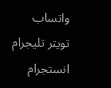واتساب تويتر تليجرام انستجرام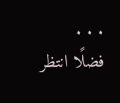. . .
فضلًا انتظر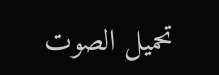تحميل الصوت